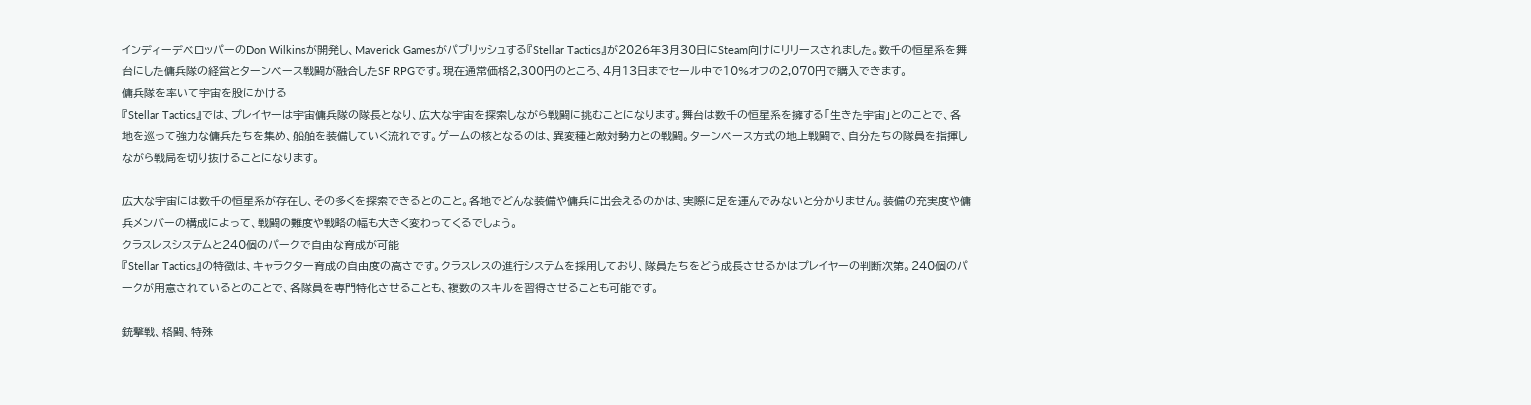インディーデベロッパーのDon Wilkinsが開発し、Maverick Gamesがパブリッシュする『Stellar Tactics』が2026年3月30日にSteam向けにリリースされました。数千の恒星系を舞台にした傭兵隊の経営とターンベース戦闘が融合したSF RPGです。現在通常価格2,300円のところ、4月13日までセール中で10%オフの2,070円で購入できます。
傭兵隊を率いて宇宙を股にかける
『Stellar Tactics』では、プレイヤーは宇宙傭兵隊の隊長となり、広大な宇宙を探索しながら戦闘に挑むことになります。舞台は数千の恒星系を擁する「生きた宇宙」とのことで、各地を巡って強力な傭兵たちを集め、船舶を装備していく流れです。ゲームの核となるのは、異変種と敵対勢力との戦闘。ターンベース方式の地上戦闘で、自分たちの隊員を指揮しながら戦局を切り抜けることになります。

広大な宇宙には数千の恒星系が存在し、その多くを探索できるとのこと。各地でどんな装備や傭兵に出会えるのかは、実際に足を運んでみないと分かりません。装備の充実度や傭兵メンバーの構成によって、戦闘の難度や戦略の幅も大きく変わってくるでしょう。
クラスレスシステムと240個のパークで自由な育成が可能
『Stellar Tactics』の特徴は、キャラクター育成の自由度の高さです。クラスレスの進行システムを採用しており、隊員たちをどう成長させるかはプレイヤーの判断次第。240個のパークが用意されているとのことで、各隊員を専門特化させることも、複数のスキルを習得させることも可能です。

銃撃戦、格闘、特殊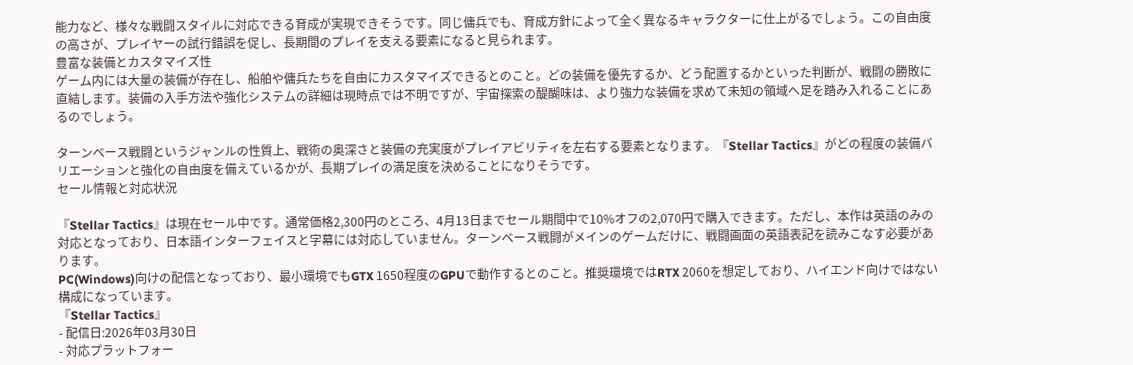能力など、様々な戦闘スタイルに対応できる育成が実現できそうです。同じ傭兵でも、育成方針によって全く異なるキャラクターに仕上がるでしょう。この自由度の高さが、プレイヤーの試行錯誤を促し、長期間のプレイを支える要素になると見られます。
豊富な装備とカスタマイズ性
ゲーム内には大量の装備が存在し、船舶や傭兵たちを自由にカスタマイズできるとのこと。どの装備を優先するか、どう配置するかといった判断が、戦闘の勝敗に直結します。装備の入手方法や強化システムの詳細は現時点では不明ですが、宇宙探索の醍醐味は、より強力な装備を求めて未知の領域へ足を踏み入れることにあるのでしょう。

ターンベース戦闘というジャンルの性質上、戦術の奥深さと装備の充実度がプレイアビリティを左右する要素となります。『Stellar Tactics』がどの程度の装備バリエーションと強化の自由度を備えているかが、長期プレイの満足度を決めることになりそうです。
セール情報と対応状況

『Stellar Tactics』は現在セール中です。通常価格2,300円のところ、4月13日までセール期間中で10%オフの2,070円で購入できます。ただし、本作は英語のみの対応となっており、日本語インターフェイスと字幕には対応していません。ターンベース戦闘がメインのゲームだけに、戦闘画面の英語表記を読みこなす必要があります。
PC(Windows)向けの配信となっており、最小環境でもGTX 1650程度のGPUで動作するとのこと。推奨環境ではRTX 2060を想定しており、ハイエンド向けではない構成になっています。
『Stellar Tactics』
- 配信日:2026年03月30日
- 対応プラットフォー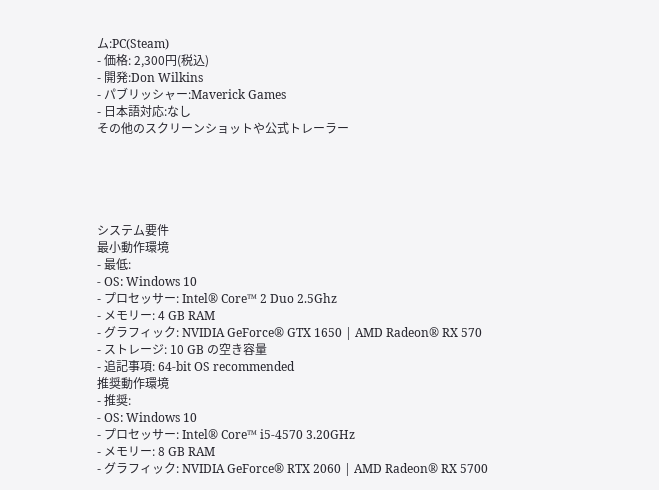ム:PC(Steam)
- 価格: 2,300円(税込)
- 開発:Don Wilkins
- パブリッシャー:Maverick Games
- 日本語対応:なし
その他のスクリーンショットや公式トレーラー





システム要件
最小動作環境
- 最低:
- OS: Windows 10
- プロセッサー: Intel® Core™ 2 Duo 2.5Ghz
- メモリー: 4 GB RAM
- グラフィック: NVIDIA GeForce® GTX 1650 | AMD Radeon® RX 570
- ストレージ: 10 GB の空き容量
- 追記事項: 64-bit OS recommended
推奨動作環境
- 推奨:
- OS: Windows 10
- プロセッサー: Intel® Core™ i5-4570 3.20GHz
- メモリー: 8 GB RAM
- グラフィック: NVIDIA GeForce® RTX 2060 | AMD Radeon® RX 5700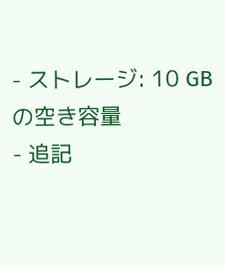- ストレージ: 10 GB の空き容量
- 追記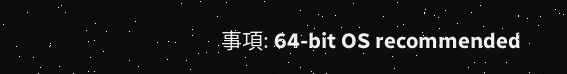事項: 64-bit OS recommended